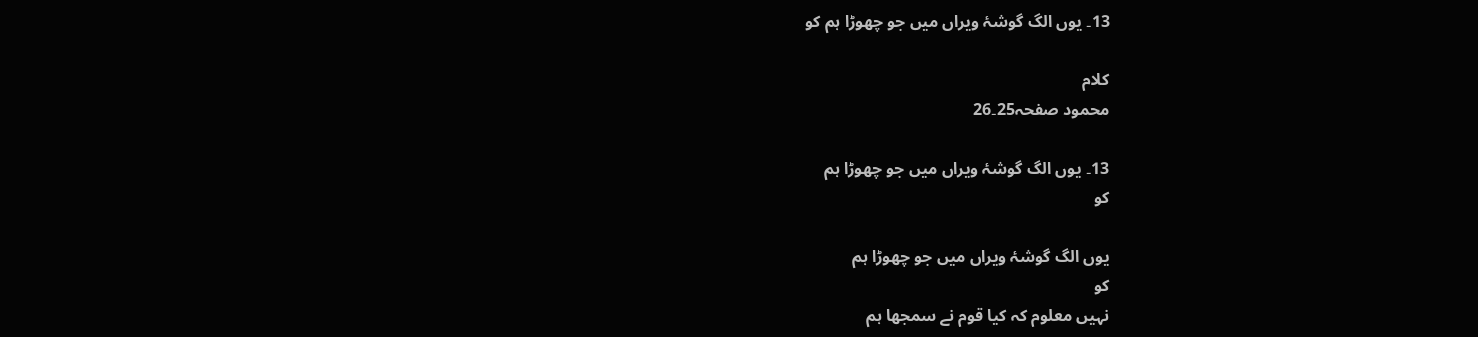13۔ یوں الگ گوشۂ ویراں میں جو چھوڑا ہم کو

کلام
محمود صفحہ25۔26

13۔ یوں الگ گوشۂ ویراں میں جو چھوڑا ہم
کو

یوں الگ گوشۂ ویراں میں جو چھوڑا ہم
کو
نہیں معلوم کہ کیا قوم نے سمجھا ہم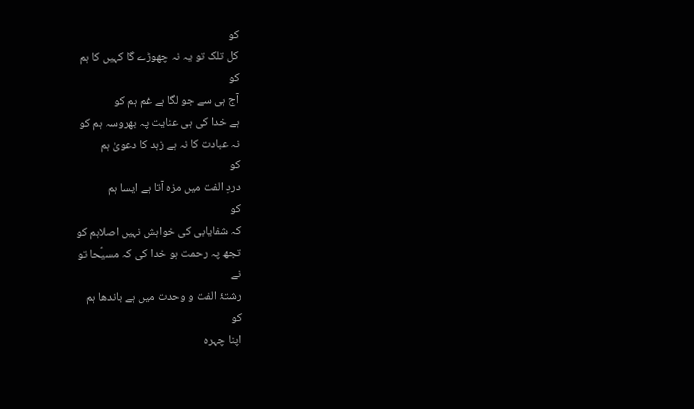کو
کل تلک تو یہ نہ چھوڑے گا کہیں کا ہم
کو
آج ہی سے جو لگا ہے غم ہم کو
ہے خدا کی ہی عنایت پہ بھروسہ ہم کو
نہ عبادت کا نہ ہے زہد کا دعویٰ ہم
کو
دردِ الفت میں مزہ آتا ہے ایسا ہم
کو
کہ شفایابی کی خواہش نہیں اصلاہم کو
تجھ پہ رحمت ہو خدا کی کہ مسیؑحا تو
نے
رشتۂ الفت و وحدت میں ہے باندھا ہم
کو
اپنا چہرہ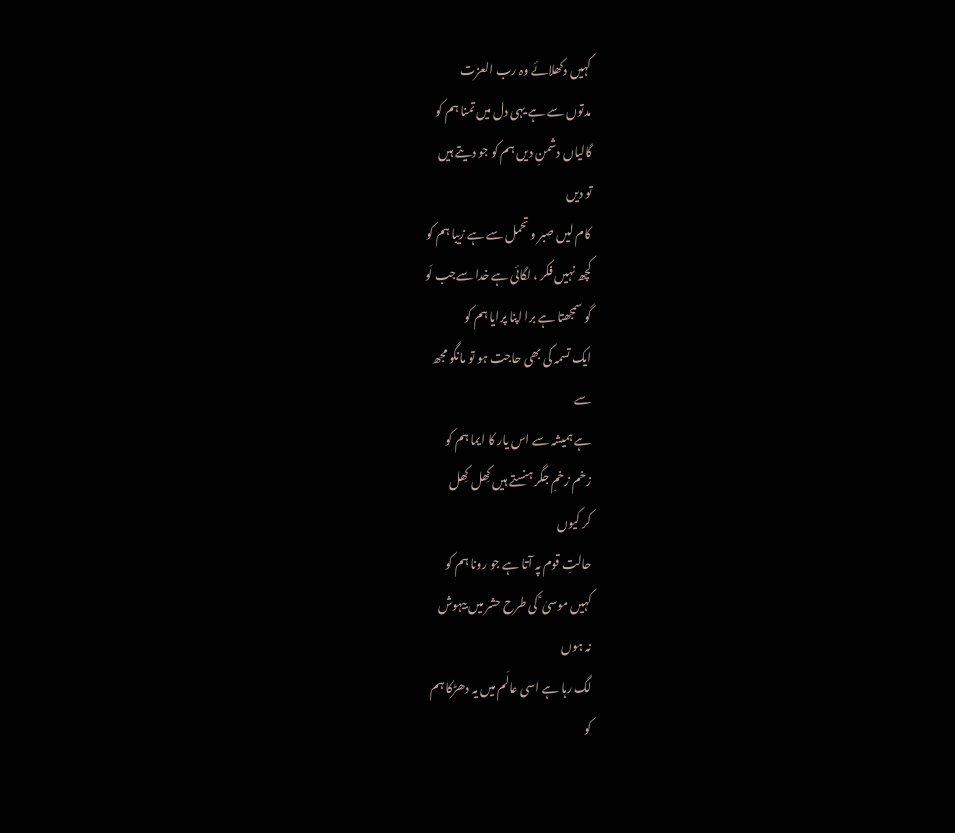کہیں دکھلائے وہ رب العزت
مدتوں سے ہے یہی دل میں تمنا ہم کو
گالیاں دشمنِ دیں ہم کو جو دیتے ہیں
تو دیں
کام لیں صبر و تحمل سے ہے زیبا ہم کو
کچھ نہیں فکر ، لگائی ہے خدا سےجب لَو
گو سمجھتا ہے برا اپنا پرایا ہم کو
ایک تسمہ کی بھی حاجت ہو تو مانگو مجھ
سے
ہے ہمیشہ سے اس یار کا ایما ہم کو
زخم زخمِ جگر ہنستے ہیں کِھل کِھل
کر کیوں
حالتِ قوم پہ آتا ہے جو رونا ہم کو
کہیں موسیٰ ؑ کی طرح حشر میں بیہوش
نہ ہوں
لگ رہا ہے اسی عالَم میں یہ دھڑکا ہم
کو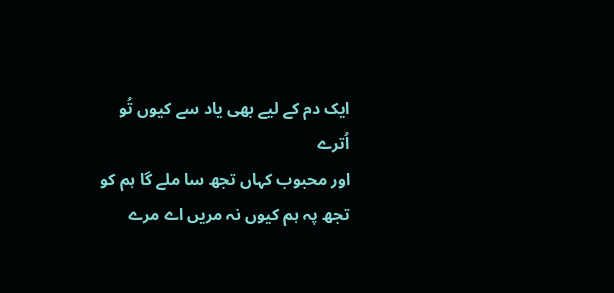ایک دم کے لیے بھی یاد سے کیوں تُو
اُترے
اور محبوب کہاں تجھ سا ملے گا ہم کو
تجھ پہ ہم کیوں نہ مریں اے مرے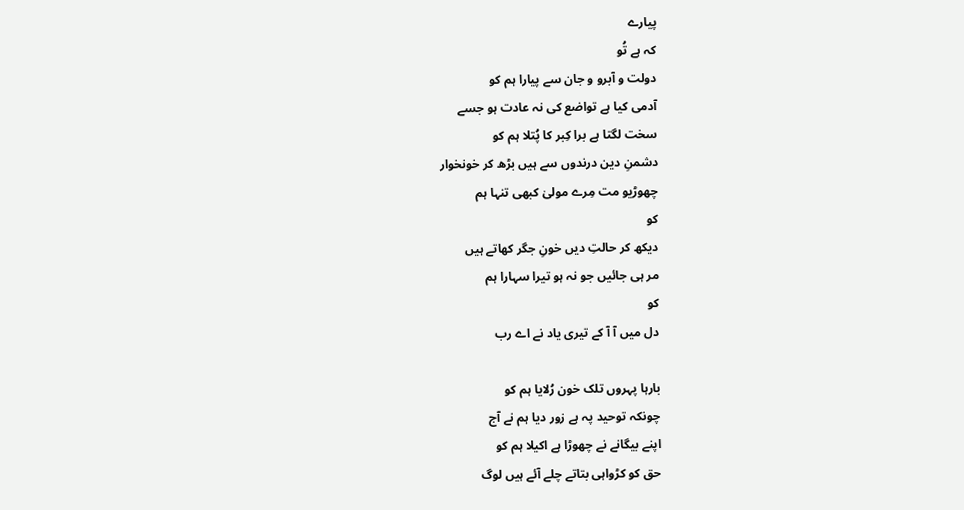پیارے
کہ ہے تُو
دولت و آبرو و جان سے پیارا ہم کو
آدمی کیا ہے تواضع کی نہ عادت ہو جسے
سخت لگتا ہے برا کِبر کا پُتلا ہم کو
دشمنِ دین درندوں سے ہیں بڑھ کر خونخوار
چھوڑیو مت مِرے مولیٰ کبھی تنہا ہم
کو
دیکھ کر حالتِ دیں خونِ جگر کھاتے ہیں
مر ہی جائیں جو نہ ہو تیرا سہارا ہم
کو
دل میں آ آ کے تیری یاد نے اے رب

بارہا پہروں تلک خون رُلایا ہم کو
چونکہ توحید پہ ہے زور دیا ہم نے آج
اپنے بیگانے نے چھوڑا ہے اکیلا ہم کو
حق کو کڑواہی بتاتے چلے آئے ہیں لوگ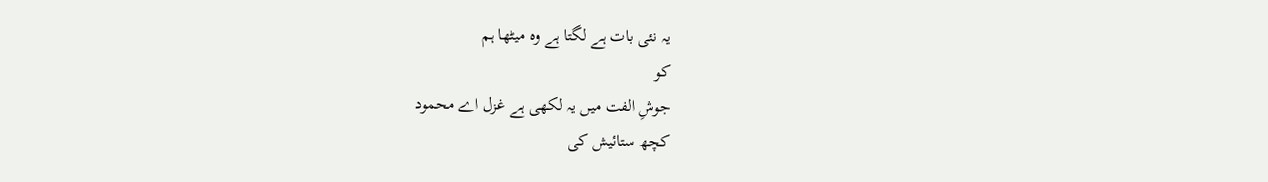یہ نئی بات ہے لگتا ہے وہ میٹھا ہم
کو
جوشِ الفت میں یہ لکھی ہے غزل اے محمود
کچھ ستائیش کی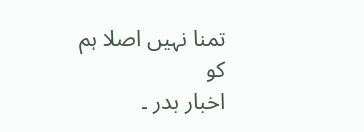تمنا نہیں اصلا ہم کو
اخبار بدر ۔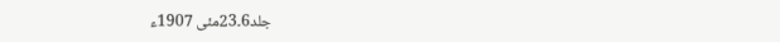جلد6۔23مئی 1907ء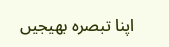اپنا تبصرہ بھیجیں